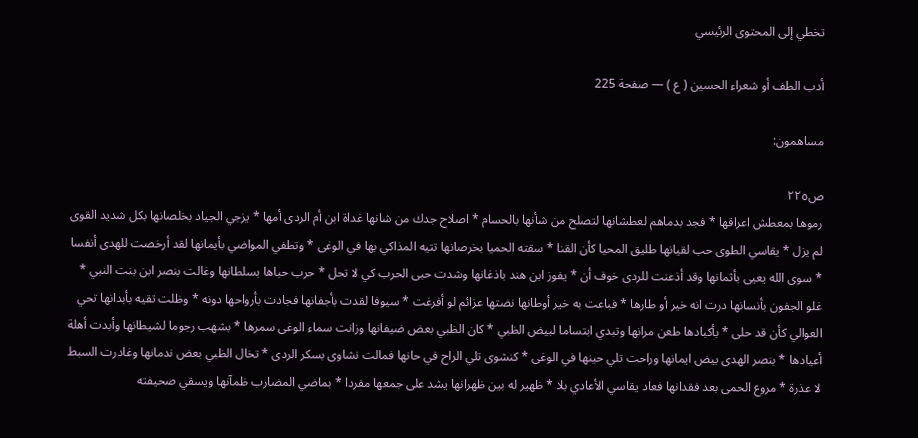تخطي إلى المحتوى الرئيسي

أدب الطف أو شعراء الحسين ( ع ) — صفحة 225

مساهمون:

ص٢٢٥
رموها بمعطش اعراقها * فجد بدماهم لعطشانها لتصلح من شأنها بالحسام * اصلاح جدك من شانها غداة ابن أم الردى أمها * يزجي الجياد بخلصانها بكل شديد القوى لم يزل * يقاسي الطوى حب لقيانها طليق المحيا كأن القنا * سقته الحميا بخرصانها تتيه المذاكي بها في الوغى * وتطفي المواضي بأيمانها لقد أرخصت للهدى أنفسا * سوى الله يعيى بأثمانها وقد أذعنت للردى خوف أن * يفوز ابن هند باذغانها وشدت حبى الحرب كي لا تحل * حرب حباها بسلطانها وغالت بنصر ابن بنت النبي * غلو الجفون بأنسانها درت انه خير أو طارها * فباعت به خير أوطانها نضتها عزائم لو أفرغت * سيوفا لقدت بأجفانها فجادت بأرواحها دونه * وظلت تقيه بأبدانها تحي العوالي كأن قد حلى * بأكبادها طعن مرانها وتبدي ابتساما لبيض الظبي * كان الظبي بعض ضيفانها وزانت سماء الوغى سمرها * بشهب رجوما لشيطانها وأبدت أهلة أعيادها * بنصر الهدى بيض ايمانها وراحت تلي حينها في الوغى * كنشوى تلي الراح في حانها فمالت نشاوى بسكر الردى * تخال الظبي بعض ندمانها وغادرت السبط لا عذرة * مروع الحمى بعد فقدانها فعاد يقاسي الأعادي بلا * ظهير له بين ظهرانها يشد على جمعها مفردا * بماضي المضارب ظمآنها ويسقي صحيفته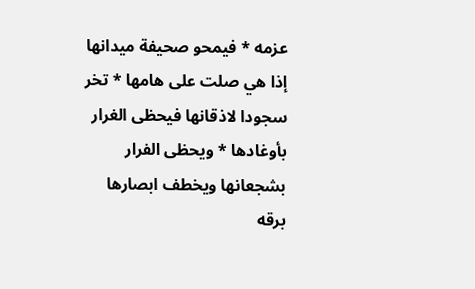عزمه * فيمحو صحيفة ميدانها إذا هي صلت على هامها * تخر سجودا لاذقانها فيحظى الغرار بأوغادها * ويحظى الفرار بشجعانها ويخطف ابصارها برقه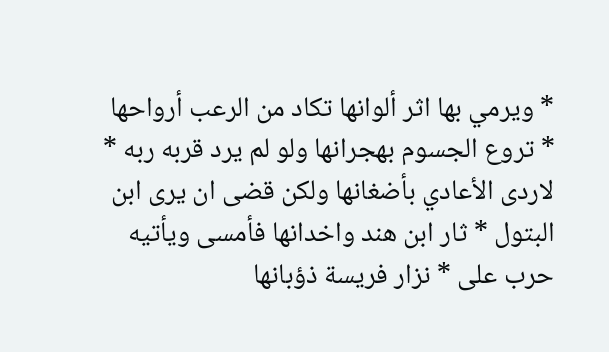* ويرمي بها اثر ألوانها تكاد من الرعب أرواحها * تروع الجسوم بهجرانها ولو لم يرد قربه ربه * لاردى الأعادي بأضغانها ولكن قضى ان يرى ابن البتول * ثار ابن هند واخدانها فأمسى ويأتيه حرب على * نزار فريسة ذؤبانها